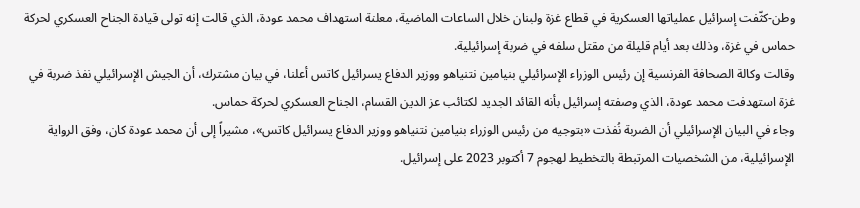وطن-كثّفت إسرائيل عملياتها العسكرية في قطاع غزة ولبنان خلال الساعات الماضية، معلنة استهداف محمد عودة، الذي قالت إنه تولى قيادة الجناح العسكري لحركة حماس في غزة، وذلك بعد أيام قليلة من مقتل سلفه في ضربة إسرائيلية.
وقالت وكالة الصحافة الفرنسية إن رئيس الوزراء الإسرائيلي بنيامين نتنياهو ووزير الدفاع يسرائيل كاتس أعلنا، في بيان مشترك، أن الجيش الإسرائيلي نفذ ضربة في غزة استهدفت محمد عودة، الذي وصفته إسرائيل بأنه القائد الجديد لكتائب عز الدين القسام، الجناح العسكري لحركة حماس.
وجاء في البيان الإسرائيلي أن الضربة نُفذت «بتوجيه من رئيس الوزراء بنيامين نتنياهو ووزير الدفاع يسرائيل كاتس»، مشيراً إلى أن محمد عودة كان، وفق الرواية الإسرائيلية، من الشخصيات المرتبطة بالتخطيط لهجوم 7 أكتوبر 2023 على إسرائيل.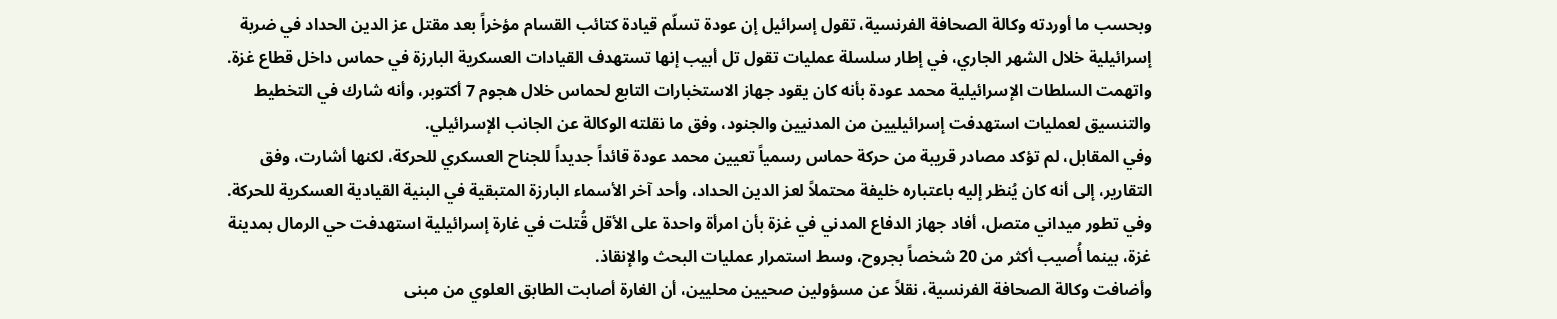وبحسب ما أوردته وكالة الصحافة الفرنسية، تقول إسرائيل إن عودة تسلّم قيادة كتائب القسام مؤخراً بعد مقتل عز الدين الحداد في ضربة إسرائيلية خلال الشهر الجاري، في إطار سلسلة عمليات تقول تل أبيب إنها تستهدف القيادات العسكرية البارزة في حماس داخل قطاع غزة.
واتهمت السلطات الإسرائيلية محمد عودة بأنه كان يقود جهاز الاستخبارات التابع لحماس خلال هجوم 7 أكتوبر، وأنه شارك في التخطيط والتنسيق لعمليات استهدفت إسرائيليين من المدنيين والجنود، وفق ما نقلته الوكالة عن الجانب الإسرائيلي.
وفي المقابل، لم تؤكد مصادر قريبة من حركة حماس رسمياً تعيين محمد عودة قائداً جديداً للجناح العسكري للحركة، لكنها أشارت، وفق التقارير، إلى أنه كان يُنظر إليه باعتباره خليفة محتملاً لعز الدين الحداد، وأحد آخر الأسماء البارزة المتبقية في البنية القيادية العسكرية للحركة.
وفي تطور ميداني متصل، أفاد جهاز الدفاع المدني في غزة بأن امرأة واحدة على الأقل قُتلت في غارة إسرائيلية استهدفت حي الرمال بمدينة غزة، بينما أُصيب أكثر من 20 شخصاً بجروح، وسط استمرار عمليات البحث والإنقاذ.
وأضافت وكالة الصحافة الفرنسية، نقلاً عن مسؤولين صحيين محليين، أن الغارة أصابت الطابق العلوي من مبنى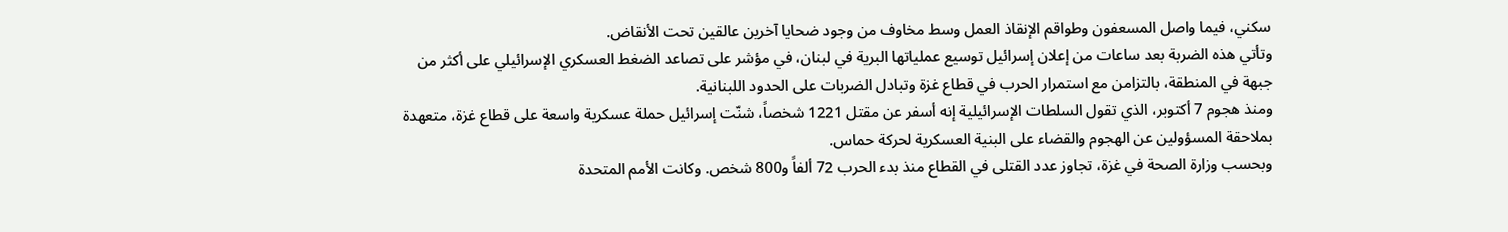سكني، فيما واصل المسعفون وطواقم الإنقاذ العمل وسط مخاوف من وجود ضحايا آخرين عالقين تحت الأنقاض.
وتأتي هذه الضربة بعد ساعات من إعلان إسرائيل توسيع عملياتها البرية في لبنان، في مؤشر على تصاعد الضغط العسكري الإسرائيلي على أكثر من جبهة في المنطقة، بالتزامن مع استمرار الحرب في قطاع غزة وتبادل الضربات على الحدود اللبنانية.
ومنذ هجوم 7 أكتوبر، الذي تقول السلطات الإسرائيلية إنه أسفر عن مقتل 1221 شخصاً، شنّت إسرائيل حملة عسكرية واسعة على قطاع غزة، متعهدة بملاحقة المسؤولين عن الهجوم والقضاء على البنية العسكرية لحركة حماس.
وبحسب وزارة الصحة في غزة، تجاوز عدد القتلى في القطاع منذ بدء الحرب 72 ألفاً و800 شخص. وكانت الأمم المتحدة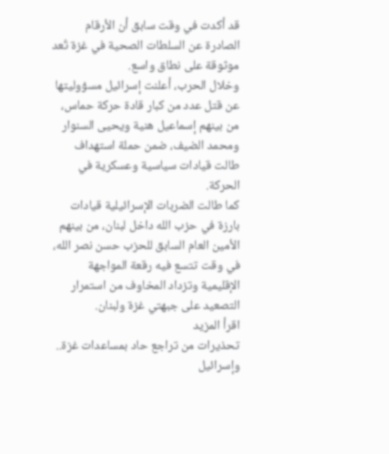قد أكدت في وقت سابق أن الأرقام الصادرة عن السلطات الصحية في غزة تُعد موثوقة على نطاق واسع.
وخلال الحرب، أعلنت إسرائيل مسؤوليتها عن قتل عدد من كبار قادة حركة حماس، من بينهم إسماعيل هنية ويحيى السنوار ومحمد الضيف، ضمن حملة استهداف طالت قيادات سياسية وعسكرية في الحركة.
كما طالت الضربات الإسرائيلية قيادات بارزة في حزب الله داخل لبنان، من بينهم الأمين العام السابق للحزب حسن نصر الله، في وقت تتسع فيه رقعة المواجهة الإقليمية وتزداد المخاوف من استمرار التصعيد على جبهتي غزة ولبنان.
اقرأ المزيد
تحذيرات من تراجع حاد بمساعدات غزة.. وإسرائيل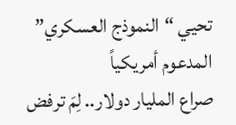تحيي “النموذج العسكري” المدعوم أمريكياً
صراع المليار دولار.. لِمَ ترفض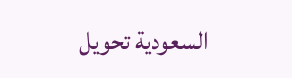السعودية تحويل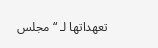تعهداتها لـ “مجلس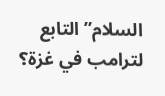السلام” التابع لترامب في غزة؟